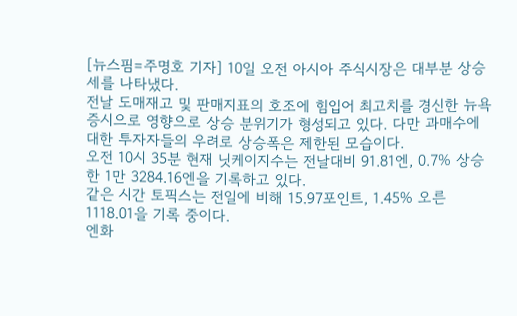[뉴스핌=주명호 기자] 10일 오전 아시아 주식시장은 대부분 상승세를 나타냈다.
전날 도매재고 및 판매지표의 호조에 힘입어 최고치를 경신한 뉴욕증시으로 영향으로 상승 분위기가 형성되고 있다. 다만 과매수에 대한 투자자들의 우려로 상승폭은 제한된 모습이다.
오전 10시 35분 현재 닛케이지수는 전날대비 91.81엔, 0.7% 상승한 1만 3284.16엔을 기록하고 있다.
같은 시간 토픽스는 전일에 비해 15.97포인트, 1.45% 오른 1118.01을 기록 중이다.
엔화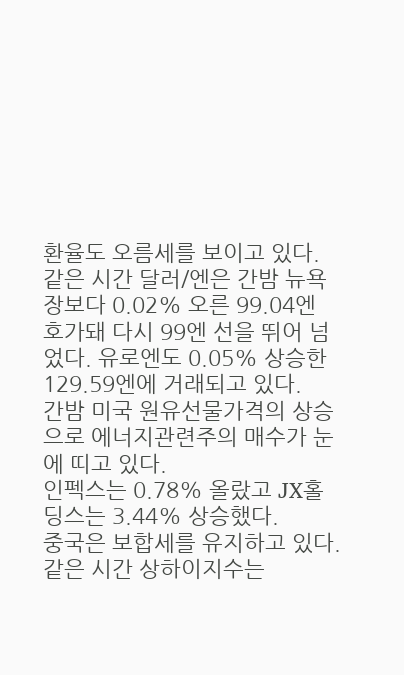환율도 오름세를 보이고 있다.
같은 시간 달러/엔은 간밤 뉴욕장보다 0.02% 오른 99.04엔 호가돼 다시 99엔 선을 뛰어 넘었다. 유로엔도 0.05% 상승한 129.59엔에 거래되고 있다.
간밤 미국 원유선물가격의 상승으로 에너지관련주의 매수가 눈에 띠고 있다.
인펙스는 0.78% 올랐고 JX홀딩스는 3.44% 상승했다.
중국은 보합세를 유지하고 있다.
같은 시간 상하이지수는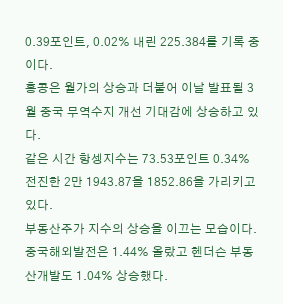0.39포인트, 0.02% 내린 225.384를 기록 중이다.
홍콩은 월가의 상승과 더불어 이날 발표될 3월 중국 무역수지 개선 기대감에 상승하고 있다.
같은 시간 항셍지수는 73.53포인트 0.34% 전진한 2만 1943.87을 1852.86을 가리키고 있다.
부동산주가 지수의 상승을 이끄는 모습이다.
중국해외발전은 1.44% 올랐고 헨더슨 부동산개발도 1.04% 상승했다.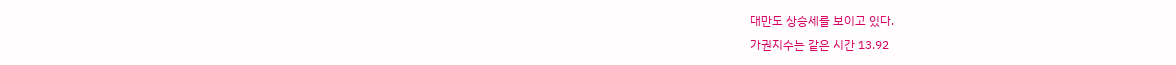대만도 상승세를 보이고 있다.
가권지수는 같은 시간 13.92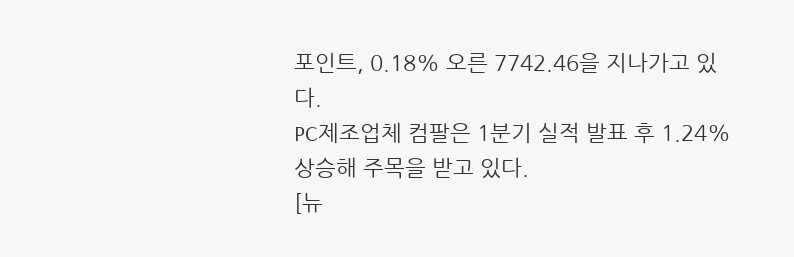포인트, 0.18% 오른 7742.46을 지나가고 있다.
PC제조업체 컴팔은 1분기 실적 발표 후 1.24% 상승해 주목을 받고 있다.
[뉴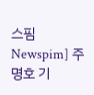스핌 Newspim] 주명호 기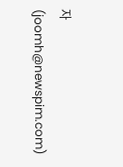자 (joomh@newspim.com)